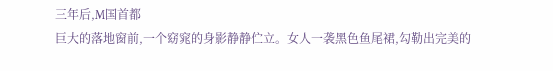三年后,M国首都
巨大的落地窗前,一个窈窕的身影静静伫立。女人一袭黑色鱼尾裙,勾勒出完美的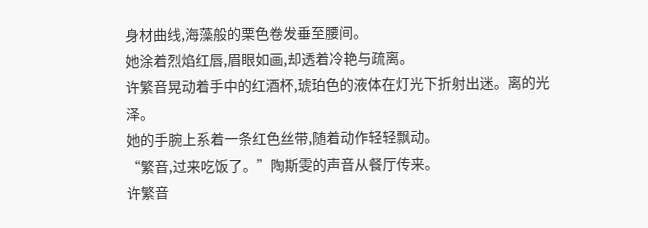身材曲线,海藻般的栗色卷发垂至腰间。
她涂着烈焰红唇,眉眼如画,却透着冷艳与疏离。
许繁音晃动着手中的红酒杯,琥珀色的液体在灯光下折射出迷。离的光泽。
她的手腕上系着一条红色丝带,随着动作轻轻飘动。
“繁音,过来吃饭了。”陶斯雯的声音从餐厅传来。
许繁音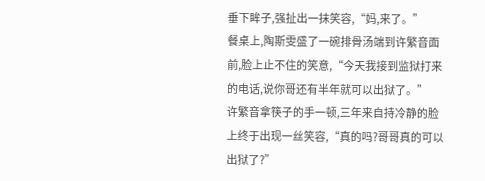垂下眸子,强扯出一抹笑容,“妈,来了。”
餐桌上,陶斯雯盛了一碗排骨汤端到许繁音面前,脸上止不住的笑意,“今天我接到监狱打来的电话,说你哥还有半年就可以出狱了。”
许繁音拿筷子的手一顿,三年来自持冷静的脸上终于出现一丝笑容,“真的吗?哥哥真的可以出狱了?”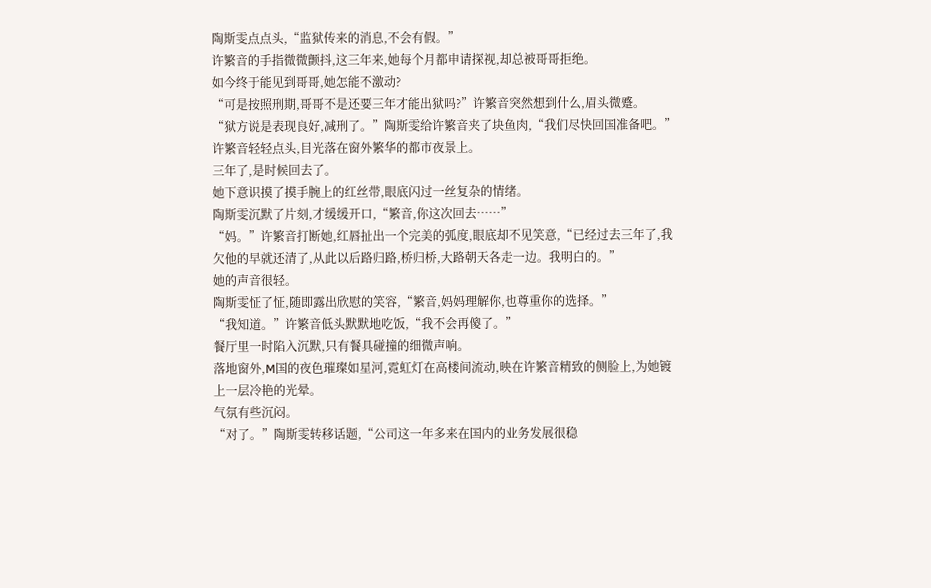陶斯雯点点头,“监狱传来的消息,不会有假。”
许繁音的手指微微颤抖,这三年来,她每个月都申请探视,却总被哥哥拒绝。
如今终于能见到哥哥,她怎能不激动?
“可是按照刑期,哥哥不是还要三年才能出狱吗?”许繁音突然想到什么,眉头微蹙。
“狱方说是表现良好,减刑了。”陶斯雯给许繁音夹了块鱼肉,“我们尽快回国准备吧。”
许繁音轻轻点头,目光落在窗外繁华的都市夜景上。
三年了,是时候回去了。
她下意识摸了摸手腕上的红丝带,眼底闪过一丝复杂的情绪。
陶斯雯沉默了片刻,才缓缓开口,“繁音,你这次回去……”
“妈。”许繁音打断她,红唇扯出一个完美的弧度,眼底却不见笑意,“已经过去三年了,我欠他的早就还清了,从此以后路归路,桥归桥,大路朝天各走一边。我明白的。”
她的声音很轻。
陶斯雯怔了怔,随即露出欣慰的笑容,“繁音,妈妈理解你,也尊重你的选择。”
“我知道。”许繁音低头默默地吃饭,“我不会再傻了。”
餐厅里一时陷入沉默,只有餐具碰撞的细微声响。
落地窗外,M国的夜色璀璨如星河,霓虹灯在高楼间流动,映在许繁音精致的侧脸上,为她镀上一层冷艳的光晕。
气氛有些沉闷。
“对了。”陶斯雯转移话题,“公司这一年多来在国内的业务发展很稳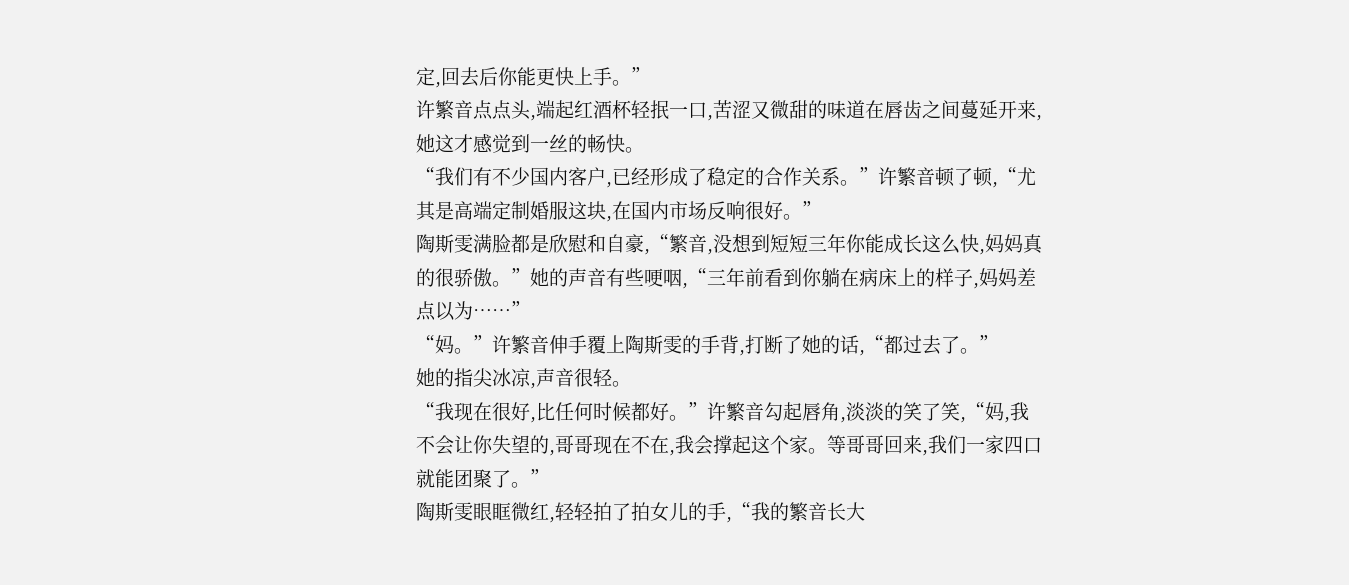定,回去后你能更快上手。”
许繁音点点头,端起红酒杯轻抿一口,苦涩又微甜的味道在唇齿之间蔓延开来,她这才感觉到一丝的畅快。
“我们有不少国内客户,已经形成了稳定的合作关系。”许繁音顿了顿,“尤其是高端定制婚服这块,在国内市场反响很好。”
陶斯雯满脸都是欣慰和自豪,“繁音,没想到短短三年你能成长这么快,妈妈真的很骄傲。”她的声音有些哽咽,“三年前看到你躺在病床上的样子,妈妈差点以为……”
“妈。”许繁音伸手覆上陶斯雯的手背,打断了她的话,“都过去了。”
她的指尖冰凉,声音很轻。
“我现在很好,比任何时候都好。”许繁音勾起唇角,淡淡的笑了笑,“妈,我不会让你失望的,哥哥现在不在,我会撑起这个家。等哥哥回来,我们一家四口就能团聚了。”
陶斯雯眼眶微红,轻轻拍了拍女儿的手,“我的繁音长大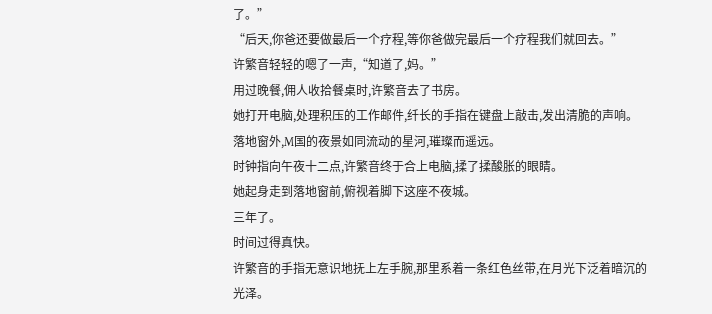了。”
“后天,你爸还要做最后一个疗程,等你爸做完最后一个疗程我们就回去。”
许繁音轻轻的嗯了一声,“知道了,妈。”
用过晚餐,佣人收拾餐桌时,许繁音去了书房。
她打开电脑,处理积压的工作邮件,纤长的手指在键盘上敲击,发出清脆的声响。
落地窗外,M国的夜景如同流动的星河,璀璨而遥远。
时钟指向午夜十二点,许繁音终于合上电脑,揉了揉酸胀的眼睛。
她起身走到落地窗前,俯视着脚下这座不夜城。
三年了。
时间过得真快。
许繁音的手指无意识地抚上左手腕,那里系着一条红色丝带,在月光下泛着暗沉的光泽。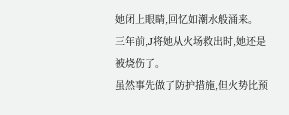她闭上眼睛,回忆如潮水般涌来。
三年前,J将她从火场救出时,她还是被烧伤了。
虽然事先做了防护措施,但火势比预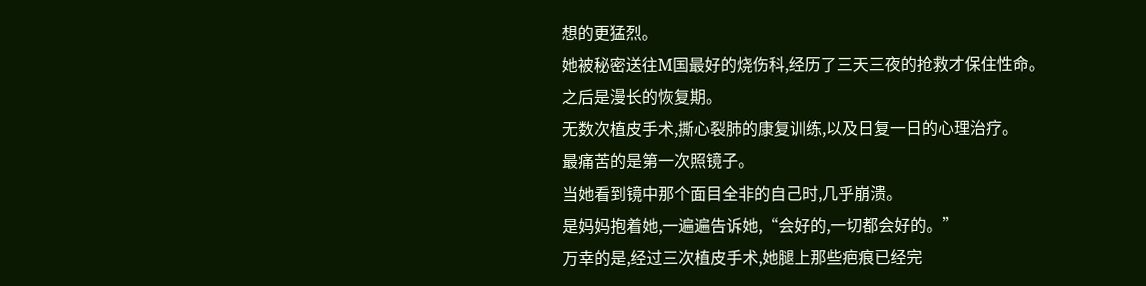想的更猛烈。
她被秘密送往M国最好的烧伤科,经历了三天三夜的抢救才保住性命。
之后是漫长的恢复期。
无数次植皮手术,撕心裂肺的康复训练,以及日复一日的心理治疗。
最痛苦的是第一次照镜子。
当她看到镜中那个面目全非的自己时,几乎崩溃。
是妈妈抱着她,一遍遍告诉她,“会好的,一切都会好的。”
万幸的是,经过三次植皮手术,她腿上那些疤痕已经完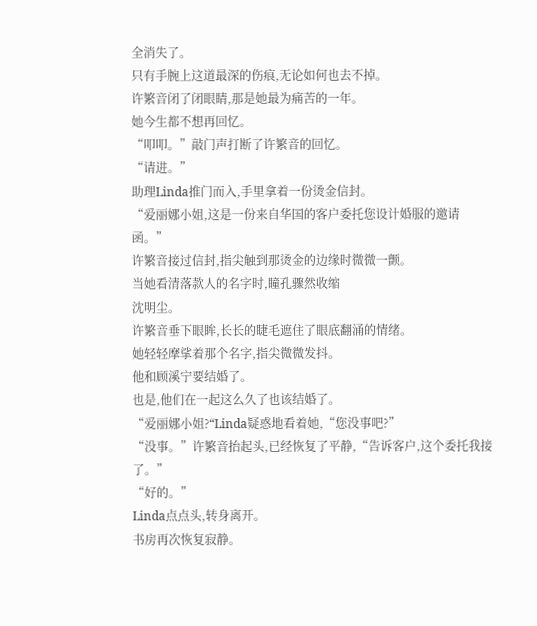全消失了。
只有手腕上这道最深的伤痕,无论如何也去不掉。
许繁音闭了闭眼睛,那是她最为痛苦的一年。
她今生都不想再回忆。
“叩叩。”敲门声打断了许繁音的回忆。
“请进。”
助理Linda推门而入,手里拿着一份烫金信封。
“爱丽娜小姐,这是一份来自华国的客户委托您设计婚服的邀请函。”
许繁音接过信封,指尖触到那烫金的边缘时微微一颤。
当她看清落款人的名字时,瞳孔骤然收缩
沈明尘。
许繁音垂下眼眸,长长的睫毛遮住了眼底翻涌的情绪。
她轻轻摩挲着那个名字,指尖微微发抖。
他和顾溪宁要结婚了。
也是,他们在一起这么久了也该结婚了。
“爱丽娜小姐?“Linda疑惑地看着她,“您没事吧?”
“没事。”许繁音抬起头,已经恢复了平静,“告诉客户,这个委托我接了。”
“好的。”
Linda点点头,转身离开。
书房再次恢复寂静。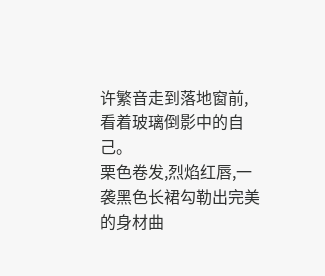许繁音走到落地窗前,看着玻璃倒影中的自己。
栗色卷发,烈焰红唇,一袭黑色长裙勾勒出完美的身材曲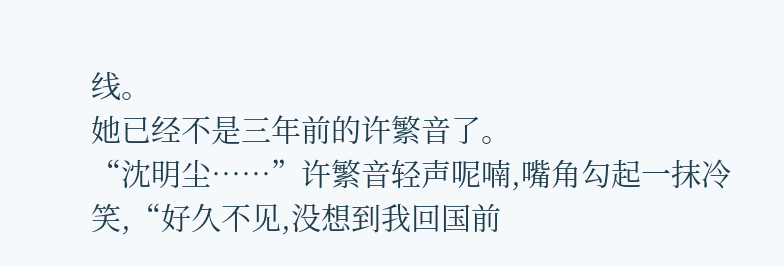线。
她已经不是三年前的许繁音了。
“沈明尘……”许繁音轻声呢喃,嘴角勾起一抹冷笑,“好久不见,没想到我回国前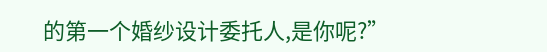的第一个婚纱设计委托人,是你呢?”